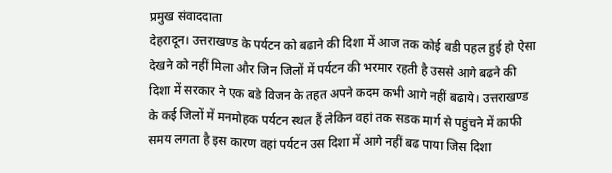प्रमुख संवाददाता
देहरादून। उत्तराखण्ड के पर्यटन को बढाने की दिशा में आज तक कोई बडी पहल हुई हो ऐसा देखने को नहीं मिला और जिन जिलों में पर्यटन की भरमार रहती है उससे आगे बढने की दिशा में सरकार ने एक बडे विजन के तहत अपने कदम कभी आगे नहीं बढाये। उत्तराखण्ड के कई जिलों में मनमोहक पर्यटन स्थल हैं लेकिन वहां तक सडक मार्ग से पहुंचने में काफी समय लगता है इस कारण वहां पर्यटन उस दिशा में आगे नहीं बढ पाया जिस दिशा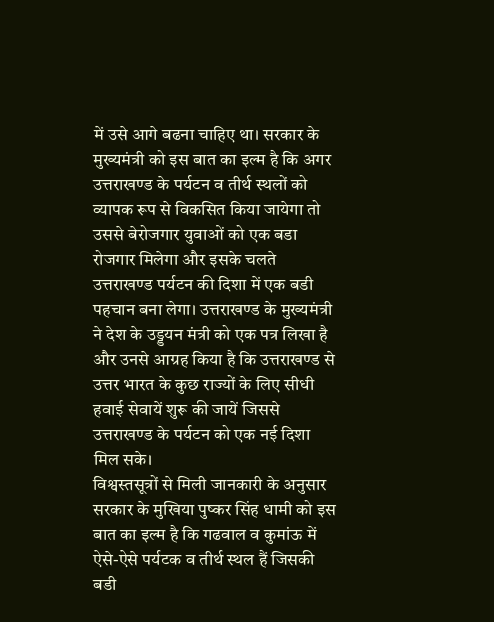में उसे आगे बढना चाहिए था। सरकार के मुख्यमंत्री को इस बात का इल्म है कि अगर उत्तराखण्ड के पर्यटन व तीर्थ स्थलों को व्यापक रूप से विकसित किया जायेगा तो उससे बेरोजगार युवाओं को एक बडा रोजगार मिलेगा और इसके चलते उत्तराखण्ड पर्यटन की दिशा में एक बडी पहचान बना लेगा। उत्तराखण्ड के मुख्यमंत्री ने देश के उड्डयन मंत्री को एक पत्र लिखा है और उनसे आग्रह किया है कि उत्तराखण्ड से उत्तर भारत के कुछ राज्यों के लिए सीधी हवाई सेवायें शुरू की जायें जिससे उत्तराखण्ड के पर्यटन को एक नई दिशा मिल सके।
विश्वस्तसूत्रों से मिली जानकारी के अनुसार सरकार के मुखिया पुष्कर सिंह धामी को इस बात का इल्म है कि गढवाल व कुमांऊ में ऐसे-ऐसे पर्यटक व तीर्थ स्थल हैं जिसकी बडी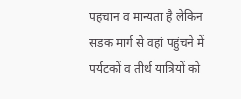पहचान व मान्यता है लेकिन सडक मार्ग से वहां पहुंचने में पर्यटकों व तीर्थ यात्रियों को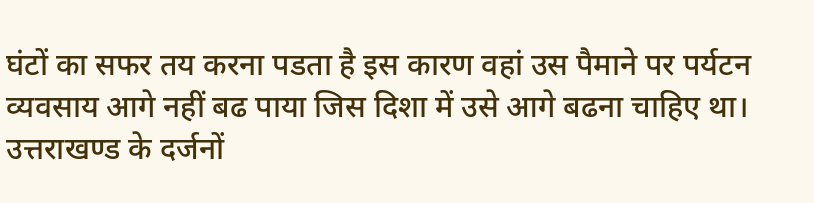घंटों का सफर तय करना पडता है इस कारण वहां उस पैमाने पर पर्यटन व्यवसाय आगे नहीं बढ पाया जिस दिशा में उसे आगे बढना चाहिए था। उत्तराखण्ड के दर्जनों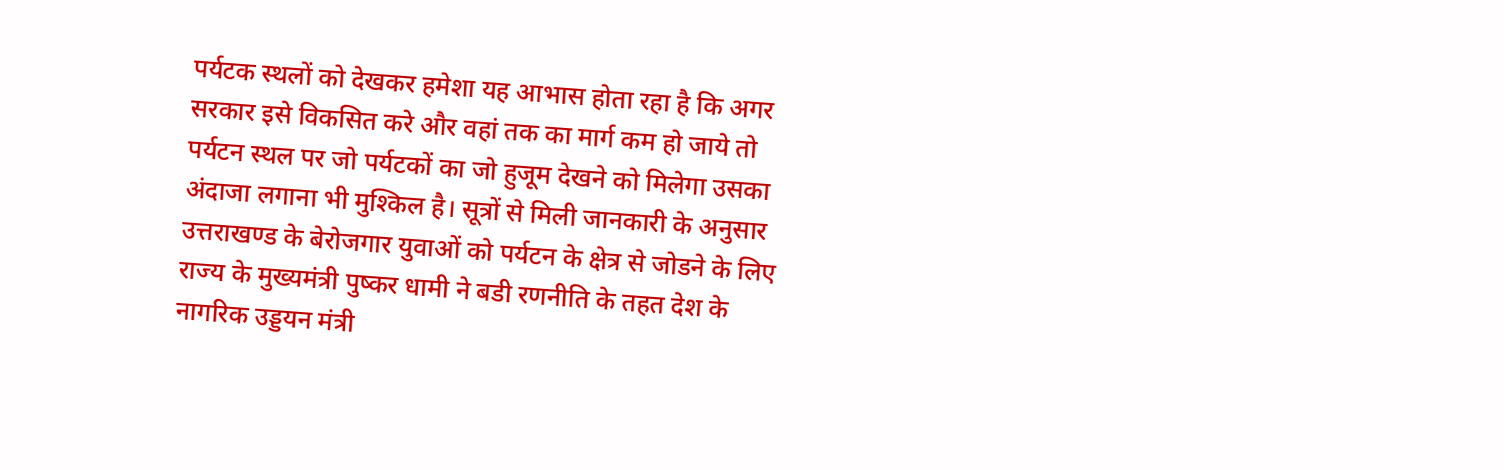पर्यटक स्थलों को देखकर हमेशा यह आभास होता रहा है कि अगर सरकार इसे विकसित करे और वहां तक का मार्ग कम हो जाये तो पर्यटन स्थल पर जो पर्यटकों का जो हुजूम देखने को मिलेगा उसका अंदाजा लगाना भी मुश्किल है। सूत्रों से मिली जानकारी के अनुसार उत्तराखण्ड के बेरोजगार युवाओं को पर्यटन के क्षेत्र से जोडने के लिए राज्य के मुख्यमंत्री पुष्कर धामी ने बडी रणनीति के तहत देश के नागरिक उड्डयन मंत्री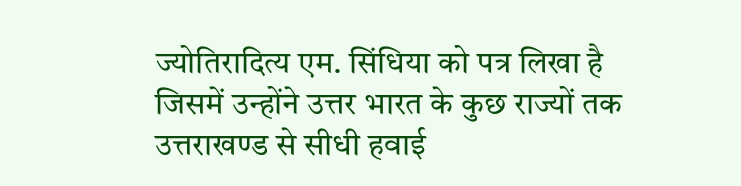ज्योतिरादित्य एम. सिंधिया को पत्र लिखा है जिसमें उन्होंने उत्तर भारत के कुछ राज्यों तक उत्तराखण्ड से सीधी हवाई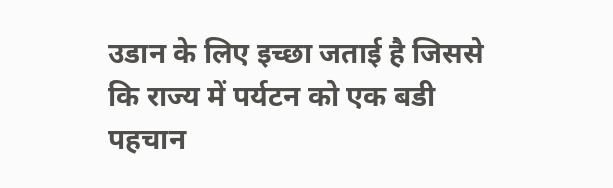उडान के लिए इच्छा जताई है जिससे कि राज्य में पर्यटन को एक बडी पहचान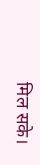मिल सके।